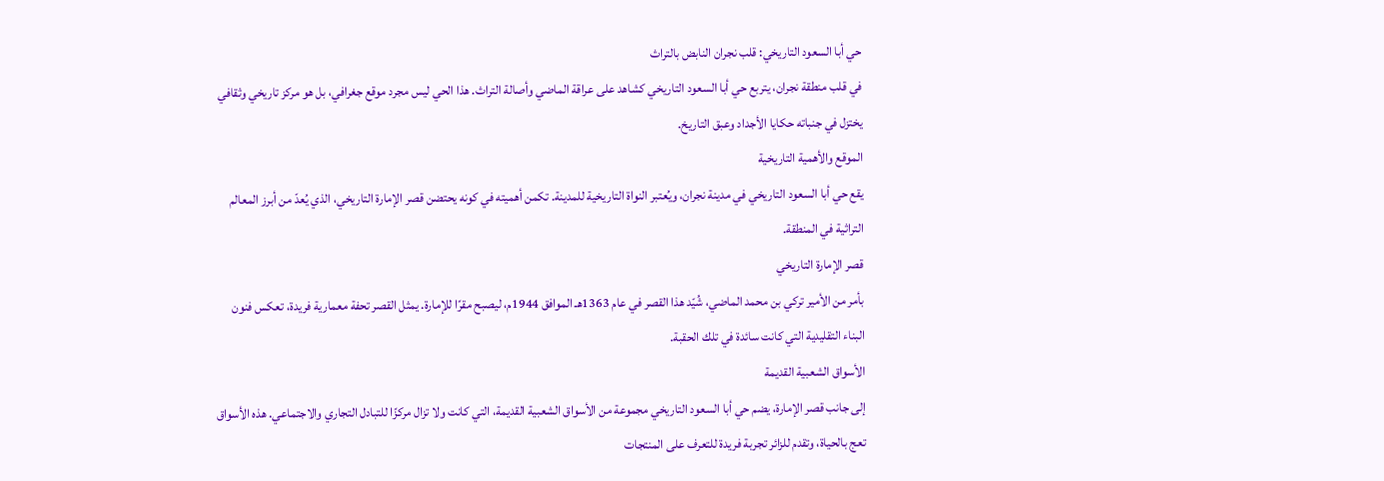حي أبا السعود التاريخي: قلب نجران النابض بالتراث
في قلب منطقة نجران، يتربع حي أبا السعود التاريخي كشاهد على عراقة الماضي وأصالة التراث. هذا الحي ليس مجرد موقع جغرافي، بل هو مركز تاريخي وثقافي يختزل في جنباته حكايا الأجداد وعبق التاريخ.
الموقع والأهمية التاريخية
يقع حي أبا السعود التاريخي في مدينة نجران، ويُعتبر النواة التاريخية للمدينة. تكمن أهميته في كونه يحتضن قصر الإمارة التاريخي، الذي يُعدّ من أبرز المعالم التراثية في المنطقة.
قصر الإمارة التاريخي
بأمر من الأمير تركي بن محمد الماضي، شُيّد هذا القصر في عام 1363هـ الموافق 1944م، ليصبح مقرًا للإمارة. يمثل القصر تحفة معمارية فريدة، تعكس فنون البناء التقليدية التي كانت سائدة في تلك الحقبة.
الأسواق الشعبية القديمة
إلى جانب قصر الإمارة، يضم حي أبا السعود التاريخي مجموعة من الأسواق الشعبية القديمة، التي كانت ولا تزال مركزًا للتبادل التجاري والاجتماعي. هذه الأسواق تعج بالحياة، وتقدم للزائر تجربة فريدة للتعرف على المنتجات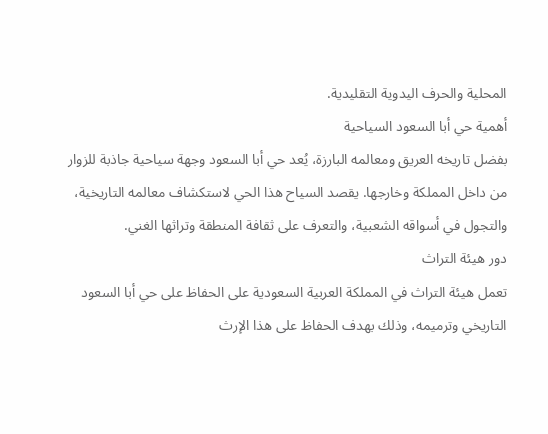المحلية والحرف اليدوية التقليدية.
أهمية حي أبا السعود السياحية
بفضل تاريخه العريق ومعالمه البارزة، يُعد حي أبا السعود وجهة سياحية جاذبة للزوار من داخل المملكة وخارجها. يقصد السياح هذا الحي لاستكشاف معالمه التاريخية، والتجول في أسواقه الشعبية، والتعرف على ثقافة المنطقة وتراثها الغني.
دور هيئة التراث
تعمل هيئة التراث في المملكة العربية السعودية على الحفاظ على حي أبا السعود التاريخي وترميمه، وذلك بهدف الحفاظ على هذا الإرث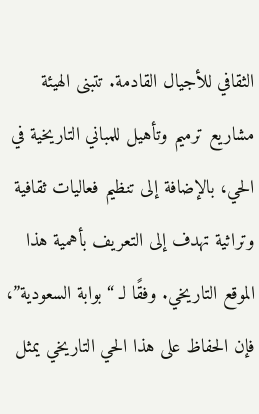الثقافي للأجيال القادمة. تتبنى الهيئة مشاريع ترميم وتأهيل للمباني التاريخية في الحي، بالإضافة إلى تنظيم فعاليات ثقافية وتراثية تهدف إلى التعريف بأهمية هذا الموقع التاريخي. وفقًا لـ “بوابة السعودية”، فإن الحفاظ على هذا الحي التاريخي يمثل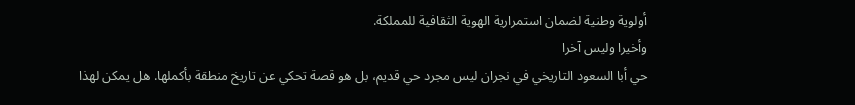أولوية وطنية لضمان استمرارية الهوية الثقافية للمملكة.
وأخيرا وليس آخرا
حي أبا السعود التاريخي في نجران ليس مجرد حي قديم، بل هو قصة تحكي عن تاريخ منطقة بأكملها. هل يمكن لهذا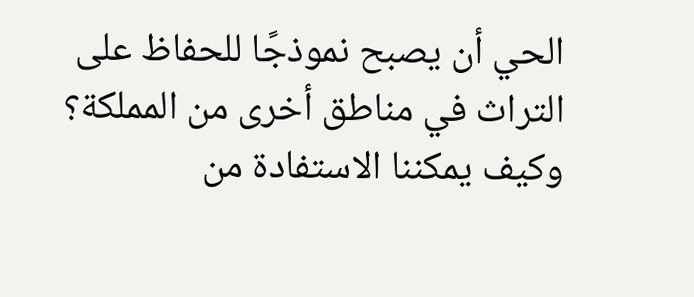الحي أن يصبح نموذجًا للحفاظ على التراث في مناطق أخرى من المملكة؟ وكيف يمكننا الاستفادة من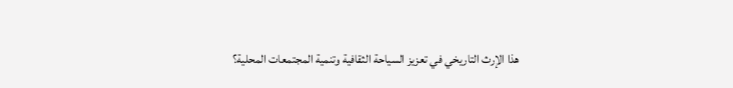هذا الإرث التاريخي في تعزيز السياحة الثقافية وتنمية المجتمعات المحلية؟